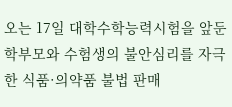오는 17일 대학수학능력시험을 앞둔 학부모와 수험생의 불안심리를 자극한 식품·의약품 불법 판매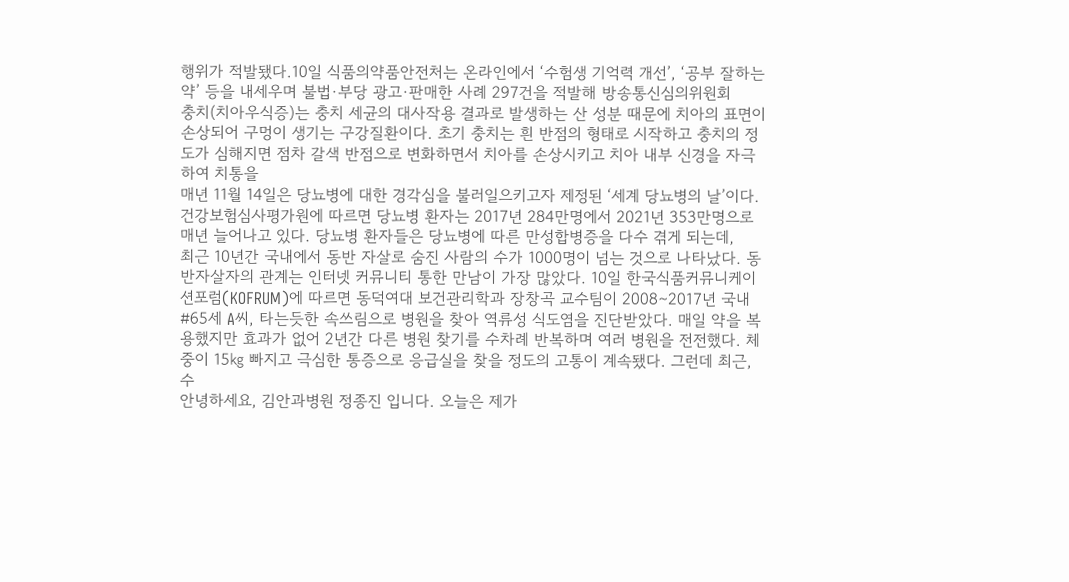행위가 적발됐다.10일 식품의약품안전처는 온라인에서 ‘수험생 기억력 개선’, ‘공부 잘하는 약’ 등을 내세우며 불법·부당 광고·판매한 사례 297건을 적발해 방송통신심의위원회
충치(치아우식증)는 충치 세균의 대사작용 결과로 발생하는 산 성분 때문에 치아의 표면이 손상되어 구멍이 생기는 구강질환이다. 초기 충치는 흰 반점의 형태로 시작하고 충치의 정도가 심해지면 점차 갈색 반점으로 변화하면서 치아를 손상시키고 치아 내부 신경을 자극하여 치통을
매년 11월 14일은 당뇨병에 대한 경각심을 불러일으키고자 제정된 ‘세계 당뇨병의 날’이다. 건강보험심사평가원에 따르면 당뇨병 환자는 2017년 284만명에서 2021년 353만명으로 매년 늘어나고 있다. 당뇨병 환자들은 당뇨병에 따른 만성합병증을 다수 겪게 되는데,
최근 10년간 국내에서 동반 자살로 숨진 사람의 수가 1000명이 넘는 것으로 나타났다. 동반자살자의 관계는 인터넷 커뮤니티 통한 만남이 가장 많았다. 10일 한국식품커뮤니케이션포럼(KOFRUM)에 따르면 동덕여대 보건관리학과 장창곡 교수팀이 2008∼2017년 국내
#65세 A씨, 타는듯한 속쓰림으로 병원을 찾아 역류성 식도염을 진단받았다. 매일 약을 복용했지만 효과가 없어 2년간 다른 병원 찾기를 수차례 반복하며 여러 병원을 전전했다. 체중이 15㎏ 빠지고 극심한 통증으로 응급실을 찾을 정도의 고통이 계속됐다. 그런데 최근, 수
안녕하세요, 김안과병원 정종진 입니다. 오늘은 제가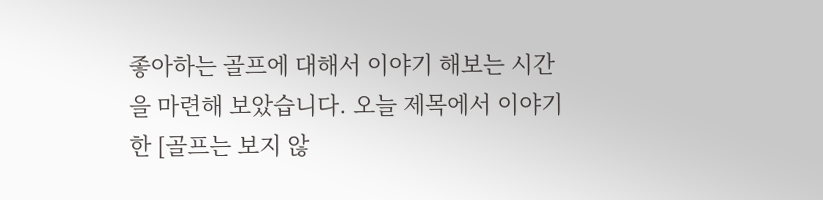좋아하는 골프에 대해서 이야기 해보는 시간을 마련해 보았습니다. 오늘 제목에서 이야기 한 [골프는 보지 않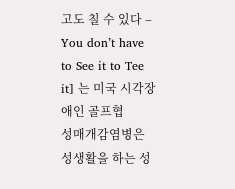고도 칠 수 있다 – You don’t have to See it to Tee it] 는 미국 시각장애인 골프협
성매개감염병은 성생활을 하는 성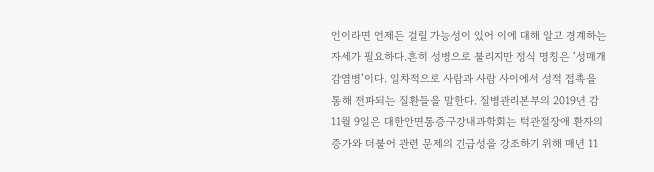인이라면 언제든 걸릴 가능성이 있어 이에 대해 알고 경계하는 자세가 필요하다.흔히 성병으로 불리지만 정식 명칭은 ‘성매개감염병’이다. 일차적으로 사람과 사람 사이에서 성적 접촉을 통해 전파되는 질환들을 말한다. 질병관리본부의 2019년 감
11월 9일은 대한안면통증구강내과학회는 턱관절장애 환자의 증가와 더불어 관련 문제의 긴급성을 강조하기 위해 매년 11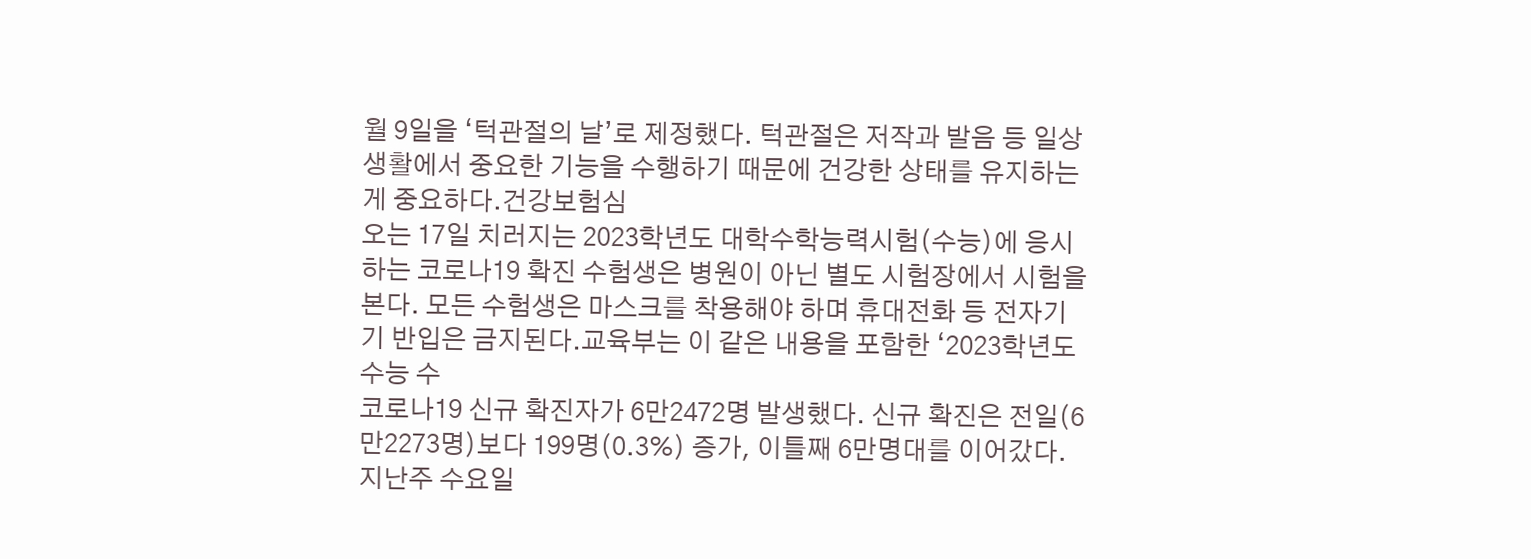월 9일을 ‘턱관절의 날’로 제정했다. 턱관절은 저작과 발음 등 일상생활에서 중요한 기능을 수행하기 때문에 건강한 상태를 유지하는 게 중요하다.건강보험심
오는 17일 치러지는 2023학년도 대학수학능력시험(수능)에 응시하는 코로나19 확진 수험생은 병원이 아닌 별도 시험장에서 시험을 본다. 모든 수험생은 마스크를 착용해야 하며 휴대전화 등 전자기기 반입은 금지된다.교육부는 이 같은 내용을 포함한 ‘2023학년도 수능 수
코로나19 신규 확진자가 6만2472명 발생했다. 신규 확진은 전일(6만2273명)보다 199명(0.3%) 증가, 이틀째 6만명대를 이어갔다. 지난주 수요일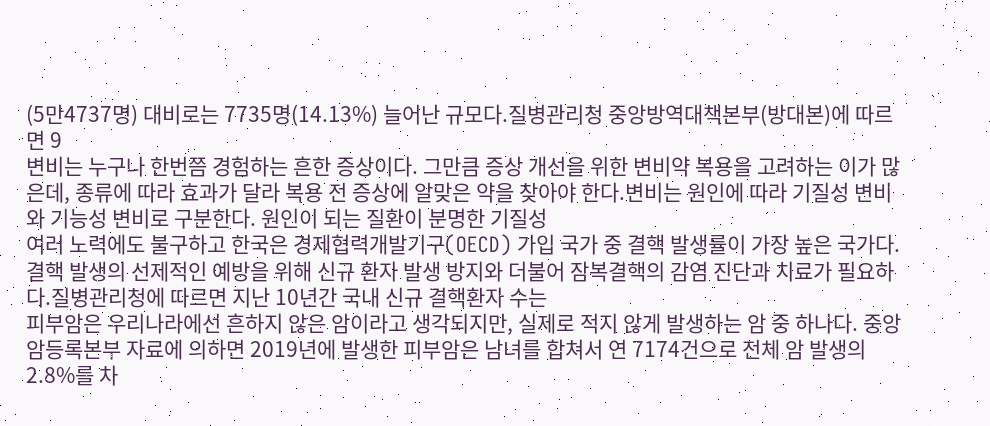(5만4737명) 대비로는 7735명(14.13%) 늘어난 규모다.질병관리청 중앙방역대책본부(방대본)에 따르면 9
변비는 누구나 한번쯤 경험하는 흔한 증상이다. 그만큼 증상 개선을 위한 변비약 복용을 고려하는 이가 많은데, 종류에 따라 효과가 달라 복용 전 증상에 알맞은 약을 찾아야 한다.변비는 원인에 따라 기질성 변비와 기능성 변비로 구분한다. 원인이 되는 질환이 분명한 기질성
여러 노력에도 불구하고 한국은 경제협력개발기구(OECD) 가입 국가 중 결핵 발생률이 가장 높은 국가다. 결핵 발생의 선제적인 예방을 위해 신규 환자 발생 방지와 더불어 잠복결핵의 감염 진단과 치료가 필요하다.질병관리청에 따르면 지난 10년간 국내 신규 결핵환자 수는
피부암은 우리나라에선 흔하지 않은 암이라고 생각되지만, 실제로 적지 않게 발생하는 암 중 하나다. 중앙암등록본부 자료에 의하면 2019년에 발생한 피부암은 남녀를 합쳐서 연 7174건으로 전체 암 발생의 2.8%를 차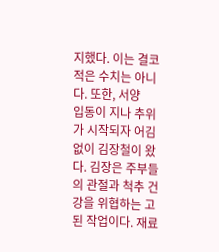지했다. 이는 결코 적은 수치는 아니다. 또한, 서양
입동이 지나 추위가 시작되자 어김없이 김장철이 왔다. 김장은 주부들의 관절과 척추 건강을 위협하는 고된 작업이다. 재료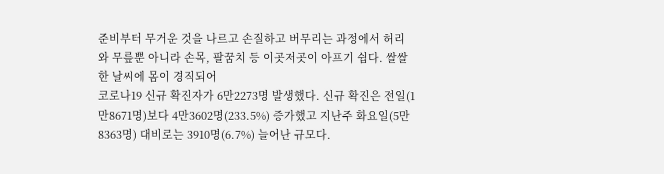준비부터 무거운 것을 나르고 손질하고 버무리는 과정에서 허리와 무릎뿐 아니라 손목, 팔꿈치 등 이곳저곳이 아프기 쉽다. 쌀쌀한 날씨에 몸이 경직되어
코로나19 신규 확진자가 6만2273명 발생했다. 신규 확진은 전일(1만8671명)보다 4만3602명(233.5%) 증가했고 지난주 화요일(5만8363명) 대비로는 3910명(6.7%) 늘어난 규모다.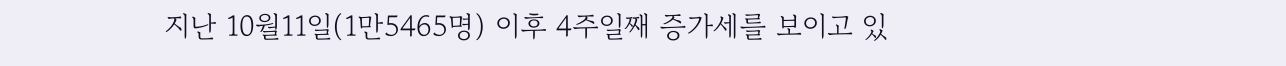지난 10월11일(1만5465명) 이후 4주일째 증가세를 보이고 있